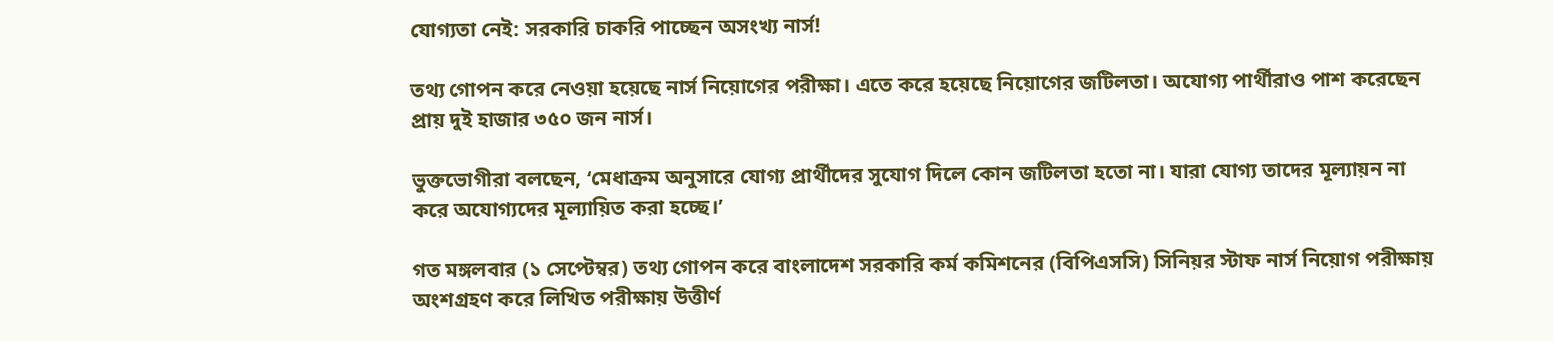যোগ্যতা নেই: সরকারি চাকরি পাচ্ছেন অসংখ্য নার্স!

তথ্য গোপন করে নেওয়া হয়েছে নার্স নিয়োগের পরীক্ষা। এতে করে হয়েছে নিয়োগের জটিলতা। অযোগ্য পার্থীরাও পাশ করেছেন প্রায় দুই হাজার ৩৫০ জন নার্স।

ভুক্তভোগীরা বলছেন, ‘মেধাক্রম অনুসারে যোগ্য প্রার্থীদের সুযোগ দিলে কোন জটিলতা হতো না। যারা যোগ্য তাদের মূল্যায়ন না করে অযোগ্যদের মূল্যায়িত করা হচ্ছে।’

গত মঙ্গলবার (১ সেপ্টেম্বর) তথ্য গোপন করে বাংলাদেশ সরকারি কর্ম কমিশনের (বিপিএসসি) সিনিয়র স্টাফ নার্স নিয়োগ পরীক্ষায় অংশগ্রহণ করে লিখিত পরীক্ষায় উত্তীর্ণ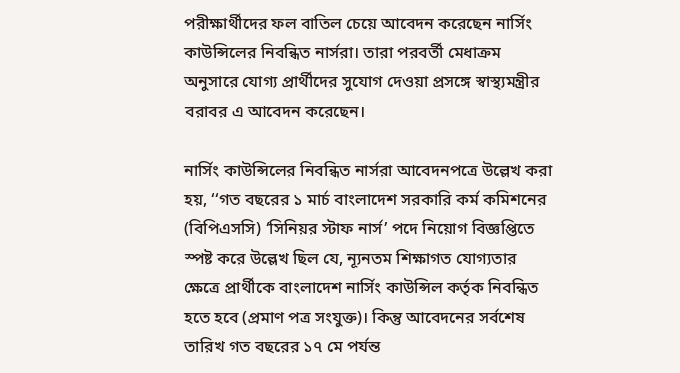পরীক্ষার্থীদের ফল বাতিল চেয়ে আবেদন করেছেন নার্সিং কাউন্সিলের নিবন্ধিত নার্সরা। তারা পরবর্তী মেধাক্রম অনুসারে যোগ্য প্রার্থীদের সুযোগ দেওয়া প্রসঙ্গে স্বাস্থ্যমন্ত্রীর বরাবর এ আবেদন করেছেন।

নার্সিং কাউন্সিলের নিবন্ধিত নার্সরা আবেদনপত্রে উল্লেখ করা হয়, ‘‘গত বছরের ১ মার্চ বাংলাদেশ সরকারি কর্ম কমিশনের (বিপিএসসি) ‘সিনিয়র স্টাফ নার্স’ পদে নিয়োগ বিজ্ঞপ্তিতে স্পষ্ট করে উল্লেখ ছিল যে, ন্যূনতম শিক্ষাগত যোগ্যতার ক্ষেত্রে প্রার্থীকে বাংলাদেশ নার্সিং কাউন্সিল কর্তৃক নিবন্ধিত হতে হবে (প্রমাণ পত্র সংযুক্ত)। কিন্তু আবেদনের সর্বশেষ তারিখ গত বছরের ১৭ মে পর্যন্ত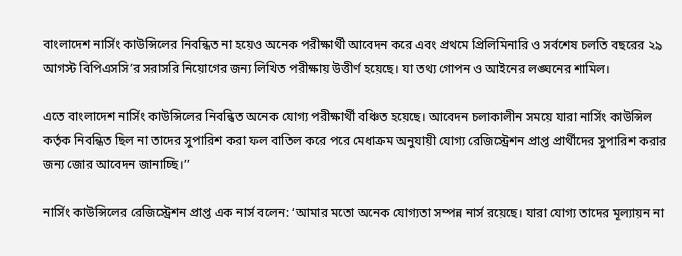বাংলাদেশ নার্সিং কাউন্সিলের নিবন্ধিত না হয়েও অনেক পরীক্ষার্থী আবেদন করে এবং প্রথমে প্রিলিমিনারি ও সর্বশেষ চলতি বছরের ২৯ আগস্ট বিপিএসসি’র সরাসরি নিয়োগের জন্য লিখিত পরীক্ষায় উত্তীর্ণ হয়েছে। যা তথ্য গোপন ও আইনের লঙ্ঘনের শামিল।

এতে বাংলাদেশ নার্সিং কাউন্সিলের নিবন্ধিত অনেক যোগ্য পরীক্ষার্থী বঞ্চিত হয়েছে। আবেদন চলাকালীন সময়ে যারা নার্সিং কাউন্সিল কর্তৃক নিবন্ধিত ছিল না তাদের সুপারিশ করা ফল বাতিল করে পরে মেধাক্রম অনুযায়ী যোগ্য রেজিস্ট্রেশন প্রাপ্ত প্রার্থীদের সুপারিশ করার জন্য জোর আবেদন জানাচ্ছি।’’

নার্সিং কাউন্সিলের রেজিস্ট্রেশন প্রাপ্ত এক নার্স বলেন: ‘আমার মতো অনেক যোগ্যতা সম্পন্ন নার্স রয়েছে। যারা যোগ্য তাদের মূল্যায়ন না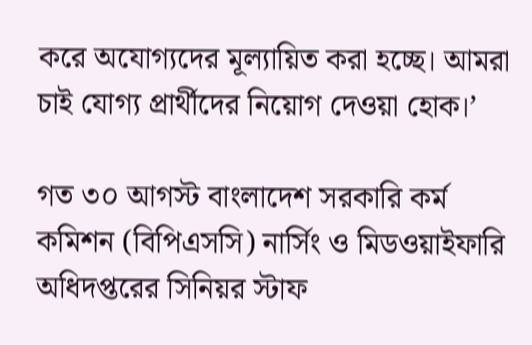করে অযোগ্যদের মূল্যায়িত করা হচ্ছে। আমরা চাই যোগ্য প্রার্থীদের নিয়োগ দেওয়া হোক।’

গত ৩০ আগস্ট বাংলাদেশ সরকারি কর্ম কমিশন (বিপিএসসি) নার্সিং ও মিডওয়াইফারি অধিদপ্তরের সিনিয়র স্টাফ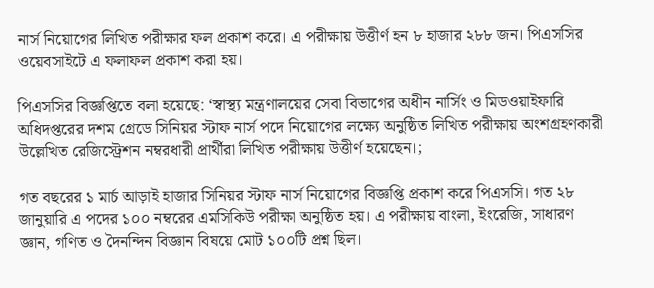নার্স নিয়োগের লিখিত পরীক্ষার ফল প্রকাশ করে। এ পরীক্ষায় উত্তীর্ণ হন ৮ হাজার ২৮৮ জন। পিএসসির ওয়েবসাইটে এ ফলাফল প্রকাশ করা হয়।

পিএসসির বিজ্ঞপ্তিতে বলা হয়েছে: ‘স্বাস্থ্য মন্ত্রণালয়ের সেবা বিভাগের অধীন নার্সিং ও মিডওয়াইফারি অধিদপ্তরের দশম গ্রেডে সিনিয়র স্টাফ নার্স পদে নিয়োগের লক্ষ্যে অনুষ্ঠিত লিখিত পরীক্ষায় অংশগ্রহণকারী উল্লেখিত রেজিস্ট্রেশন নম্বরধারী প্রার্থীরা লিখিত পরীক্ষায় উত্তীর্ণ হয়েছেন।;

গত বছরের ১ মার্চ আড়াই হাজার সিনিয়র স্টাফ নার্স নিয়োগের বিজ্ঞপ্তি প্রকাশ করে পিএসসি। গত ২৮ জানুয়ারি এ পদের ১০০ নম্বরের এমসিকিউ পরীক্ষা অনুষ্ঠিত হয়। এ পরীক্ষায় বাংলা, ইংরেজি, সাধারণ জ্ঞান, গণিত ও দৈনন্দিন বিজ্ঞান বিষয়ে মোট ১০০টি প্রশ্ন ছিল।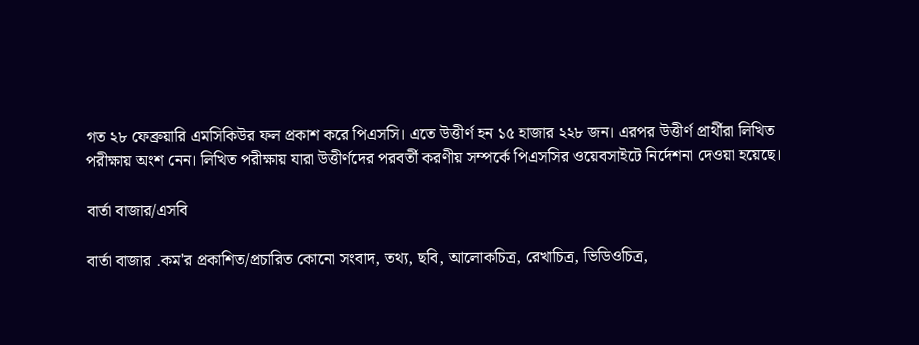গত ২৮ ফেব্রুয়ারি এমসিকিউর ফল প্রকাশ করে পিএসসি। এতে উত্তীর্ণ হন ১৫ হাজার ২২৮ জন। এরপর উত্তীর্ণ প্রার্থীরা লিখিত পরীক্ষায় অংশ নেন। লিখিত পরীক্ষায় যারা উত্তীর্ণদের পরবর্তী করণীয় সম্পর্কে পিএসসির ওয়েবসাইটে নির্দেশনা দেওয়া হয়েছে।

বার্তা বাজার/এসবি

বার্তা বাজার .কম'র প্রকাশিত/প্রচারিত কোনো সংবাদ, তথ্য, ছবি, আলোকচিত্র, রেখাচিত্র, ভিডিওচিত্র,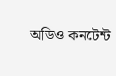অডিও কনটেন্ট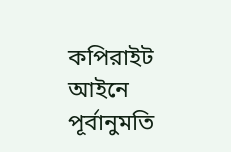কপিরাইট আইনে পূর্বানুমতি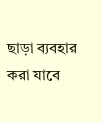ছাড়া ব্যবহার করা যাবে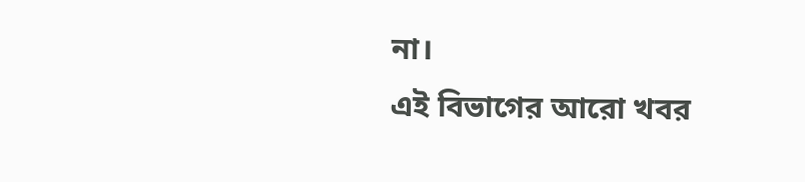না।
এই বিভাগের আরো খবর